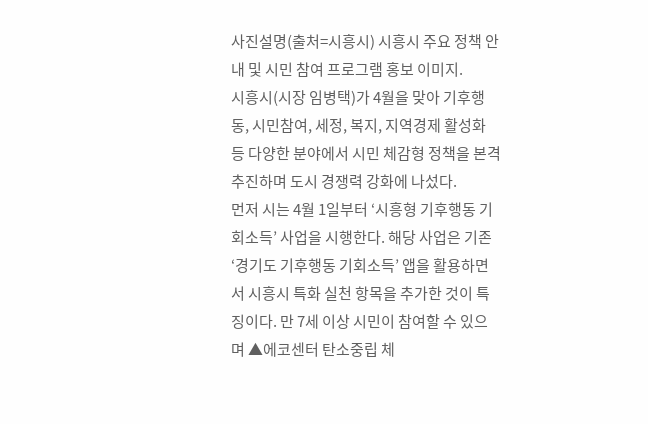사진설명(출처=시흥시) 시흥시 주요 정책 안내 및 시민 참여 프로그램 홍보 이미지.
시흥시(시장 임병택)가 4월을 맞아 기후행동, 시민참여, 세정, 복지, 지역경제 활성화 등 다양한 분야에서 시민 체감형 정책을 본격 추진하며 도시 경쟁력 강화에 나섰다.
먼저 시는 4월 1일부터 ‘시흥형 기후행동 기회소득’ 사업을 시행한다. 해당 사업은 기존 ‘경기도 기후행동 기회소득’ 앱을 활용하면서 시흥시 특화 실천 항목을 추가한 것이 특징이다. 만 7세 이상 시민이 참여할 수 있으며 ▲에코센터 탄소중립 체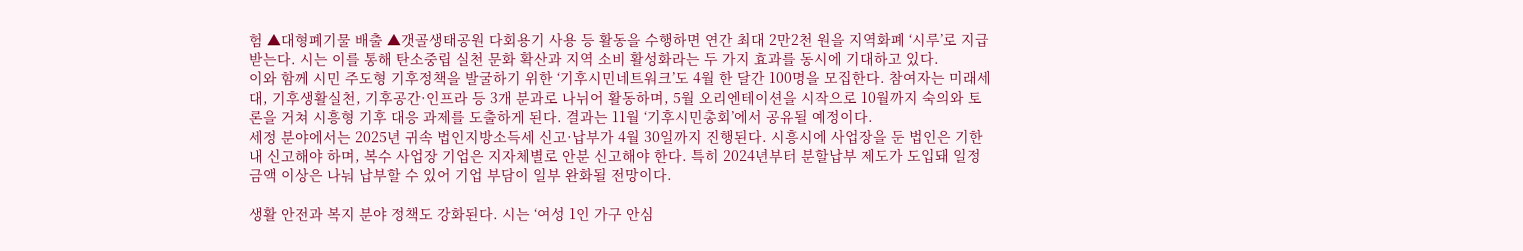험 ▲대형폐기물 배출 ▲갯골생태공원 다회용기 사용 등 활동을 수행하면 연간 최대 2만2천 원을 지역화폐 ‘시루’로 지급받는다. 시는 이를 통해 탄소중립 실천 문화 확산과 지역 소비 활성화라는 두 가지 효과를 동시에 기대하고 있다.
이와 함께 시민 주도형 기후정책을 발굴하기 위한 ‘기후시민네트워크’도 4월 한 달간 100명을 모집한다. 참여자는 미래세대, 기후생활실천, 기후공간·인프라 등 3개 분과로 나뉘어 활동하며, 5월 오리엔테이션을 시작으로 10월까지 숙의와 토론을 거쳐 시흥형 기후 대응 과제를 도출하게 된다. 결과는 11월 ‘기후시민총회’에서 공유될 예정이다.
세정 분야에서는 2025년 귀속 법인지방소득세 신고·납부가 4월 30일까지 진행된다. 시흥시에 사업장을 둔 법인은 기한 내 신고해야 하며, 복수 사업장 기업은 지자체별로 안분 신고해야 한다. 특히 2024년부터 분할납부 제도가 도입돼 일정 금액 이상은 나눠 납부할 수 있어 기업 부담이 일부 완화될 전망이다.

생활 안전과 복지 분야 정책도 강화된다. 시는 ‘여성 1인 가구 안심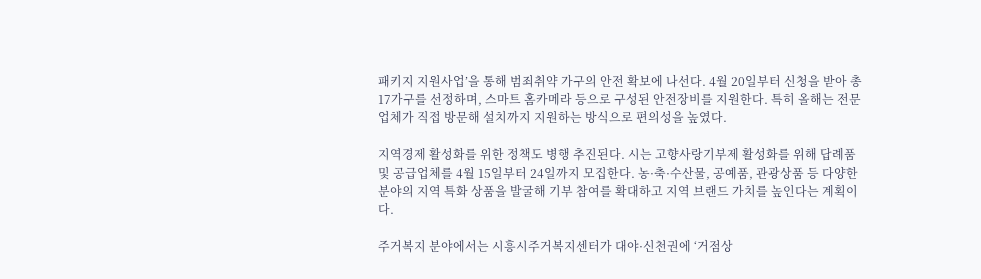패키지 지원사업’을 통해 범죄취약 가구의 안전 확보에 나선다. 4월 20일부터 신청을 받아 총 17가구를 선정하며, 스마트 홈카메라 등으로 구성된 안전장비를 지원한다. 특히 올해는 전문업체가 직접 방문해 설치까지 지원하는 방식으로 편의성을 높였다.

지역경제 활성화를 위한 정책도 병행 추진된다. 시는 고향사랑기부제 활성화를 위해 답례품 및 공급업체를 4월 15일부터 24일까지 모집한다. 농·축·수산물, 공예품, 관광상품 등 다양한 분야의 지역 특화 상품을 발굴해 기부 참여를 확대하고 지역 브랜드 가치를 높인다는 계획이다.

주거복지 분야에서는 시흥시주거복지센터가 대야·신천권에 ‘거점상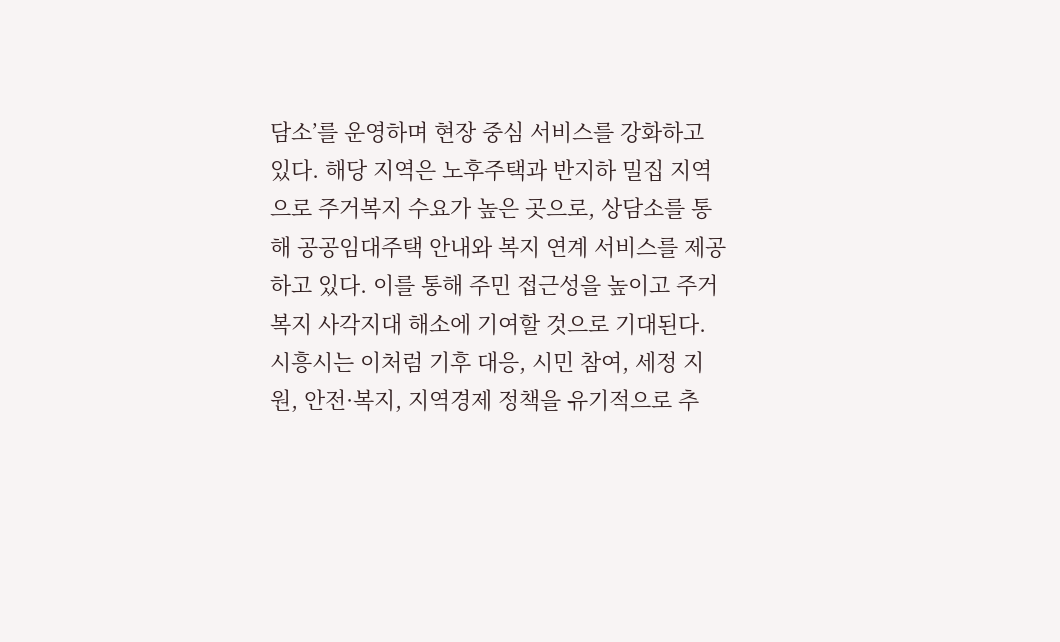담소’를 운영하며 현장 중심 서비스를 강화하고 있다. 해당 지역은 노후주택과 반지하 밀집 지역으로 주거복지 수요가 높은 곳으로, 상담소를 통해 공공임대주택 안내와 복지 연계 서비스를 제공하고 있다. 이를 통해 주민 접근성을 높이고 주거복지 사각지대 해소에 기여할 것으로 기대된다.
시흥시는 이처럼 기후 대응, 시민 참여, 세정 지원, 안전·복지, 지역경제 정책을 유기적으로 추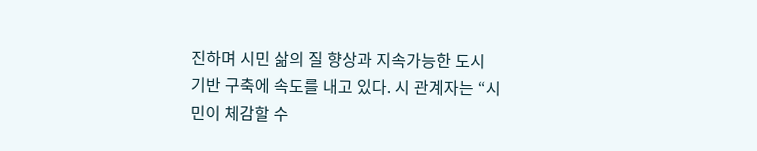진하며 시민 삶의 질 향상과 지속가능한 도시 기반 구축에 속도를 내고 있다. 시 관계자는 “시민이 체감할 수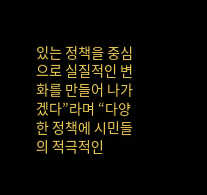있는 정책을 중심으로 실질적인 변화를 만들어 나가겠다”라며 “다양한 정책에 시민들의 적극적인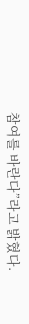참여를 바란다”라고 밝혔다.